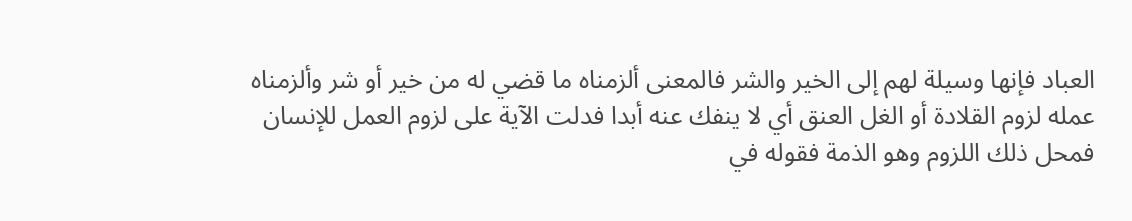العباد فإنها وسيلة لهم إلى الخير والشر فالمعنى ألزمناه ما قضي له من خير أو شر وألزمناه عمله لزوم القلادة أو الغل العنق أي لا ينفك عنه أبدا فدلت الآية على لزوم العمل للإنسان فمحل ذلك اللزوم وهو الذمة فقوله في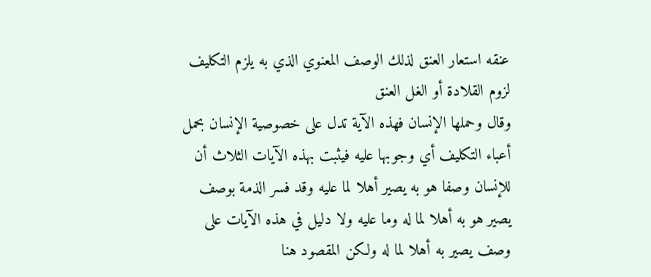عنقه استعار العنق لذلك الوصف المعنوي الذي به يلزم التكليف لزوم القلادة أو الغل العنق
وقال وحملها الإنسان فهذه الآية تدل على خصوصية الإنسان بحمل أعباء التكليف أي وجوبها عليه فيثبت بهذه الآيات الثلاث أن للإنسان وصفا هو به يصير أهلا لما عليه وقد فسر الذمة بوصف يصير هو به أهلا لما له وما عليه ولا دليل في هذه الآيات على وصف يصير به أهلا لما له ولكن المقصود هنا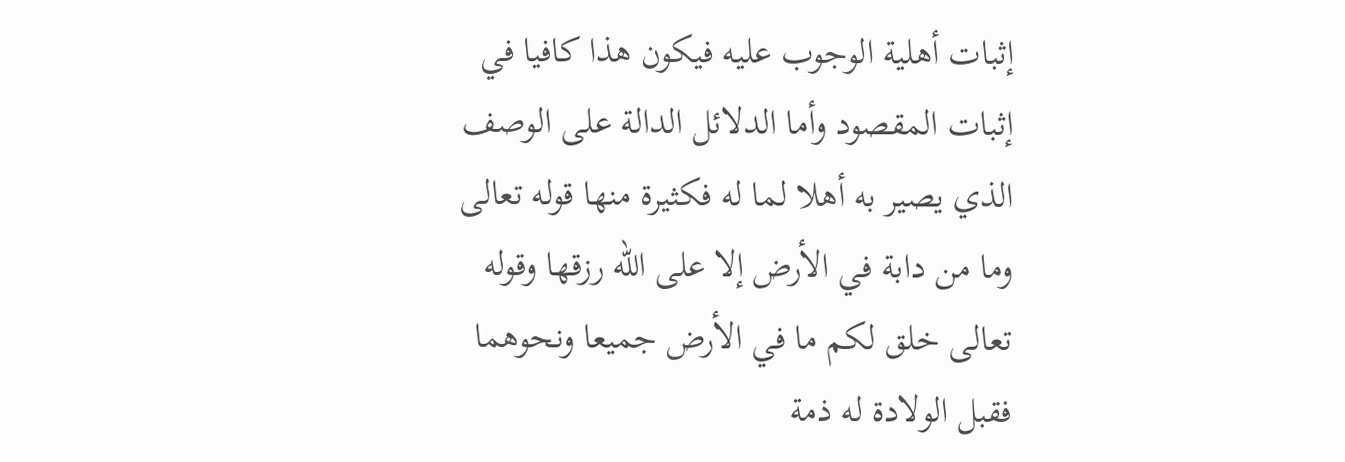إثبات أهلية الوجوب عليه فيكون هذا كافيا في إثبات المقصود وأما الدلائل الدالة على الوصف الذي يصير به أهلا لما له فكثيرة منها قوله تعالى وما من دابة في الأرض إلا على الله رزقها وقوله تعالى خلق لكم ما في الأرض جميعا ونحوهما
فقبل الولادة له ذمة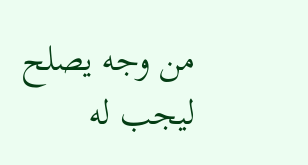من وجه يصلح ليجب له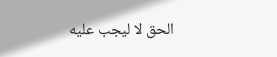الحق لا ليجب عليه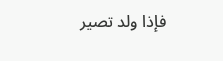فإذا ولد تصير